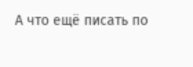А что ещё писать по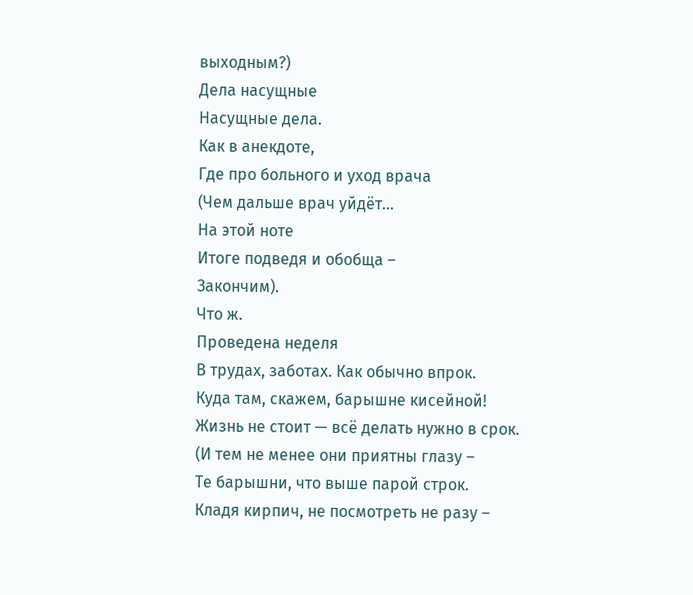выходным?)
Дела насущные
Насущные дела.
Как в анекдоте,
Где про больного и уход врача
(Чем дальше врач уйдёт…
На этой ноте
Итоге подведя и обобща –
Закончим).
Что ж.
Проведена неделя
В трудах, заботах. Как обычно впрок.
Куда там, скажем, барышне кисейной!
Жизнь не стоит — всё делать нужно в срок.
(И тем не менее они приятны глазу –
Те барышни, что выше парой строк.
Кладя кирпич, не посмотреть не разу –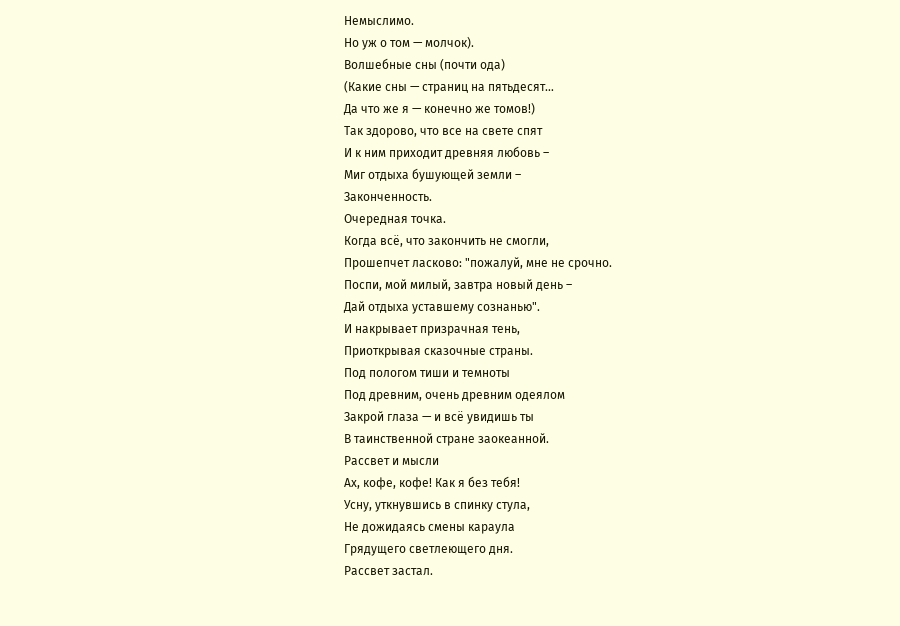Немыслимо.
Но уж о том — молчок).
Волшебные сны (почти ода)
(Какие сны — страниц на пятьдесят…
Да что же я — конечно же томов!)
Так здорово, что все на свете спят
И к ним приходит древняя любовь –
Миг отдыха бушующей земли –
Законченность.
Очередная точка.
Когда всё, что закончить не смогли,
Прошепчет ласково: "пожалуй, мне не срочно.
Поспи, мой милый, завтра новый день –
Дай отдыха уставшему сознанью".
И накрывает призрачная тень,
Приоткрывая сказочные страны.
Под пологом тиши и темноты
Под древним, очень древним одеялом
Закрой глаза — и всё увидишь ты
В таинственной стране заокеанной.
Рассвет и мысли
Ах, кофе, кофе! Как я без тебя!
Усну, уткнувшись в спинку стула,
Не дожидаясь смены караула
Грядущего светлеющего дня.
Рассвет застал.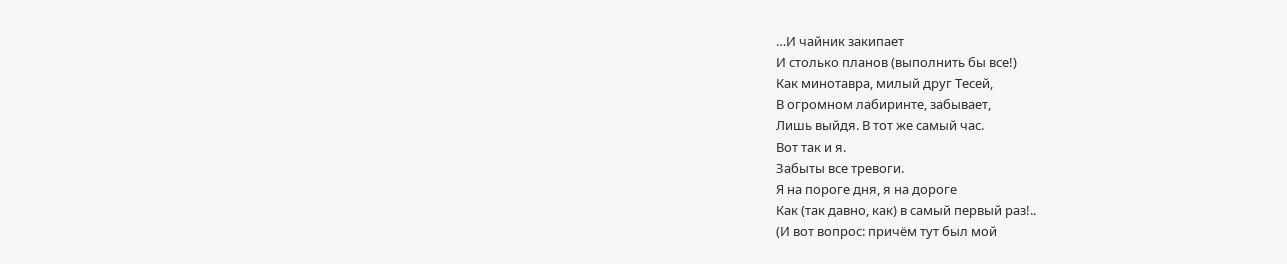…И чайник закипает
И столько планов (выполнить бы все!)
Как минотавра, милый друг Тесей,
В огромном лабиринте, забывает,
Лишь выйдя. В тот же самый час.
Вот так и я.
Забыты все тревоги.
Я на пороге дня, я на дороге
Как (так давно, как) в самый первый раз!..
(И вот вопрос: причём тут был мой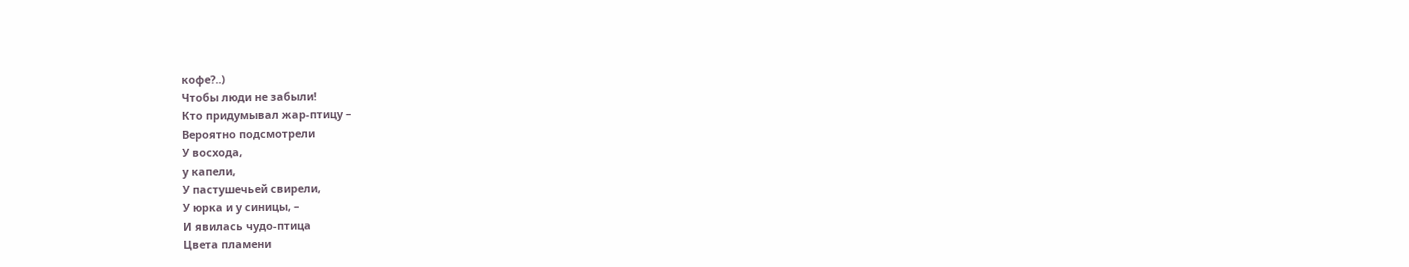кофе?..)
Чтобы люди не забыли!
Кто придумывал жар-птицу –
Вероятно подсмотрели
У восхода,
у капели,
У пастушечьей свирели,
У юрка и у синицы, –
И явилась чудо-птица
Цвета пламени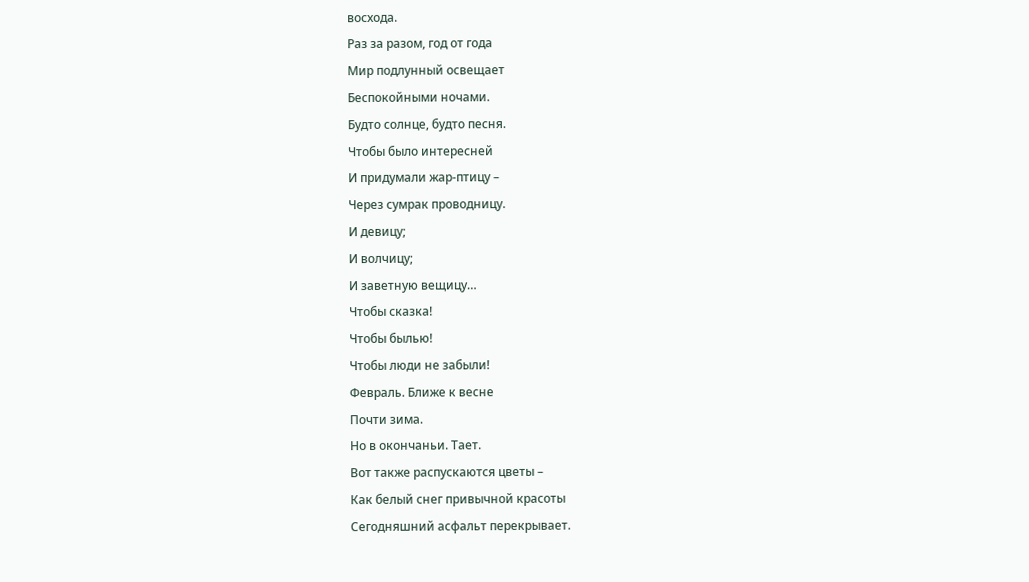восхода.
Раз за разом, год от года
Мир подлунный освещает
Беспокойными ночами.
Будто солнце, будто песня.
Чтобы было интересней
И придумали жар-птицу –
Через сумрак проводницу.
И девицу;
И волчицу;
И заветную вещицу…
Чтобы сказка!
Чтобы былью!
Чтобы люди не забыли!
Февраль. Ближе к весне
Почти зима.
Но в окончаньи. Тает.
Вот также распускаются цветы –
Как белый снег привычной красоты
Сегодняшний асфальт перекрывает.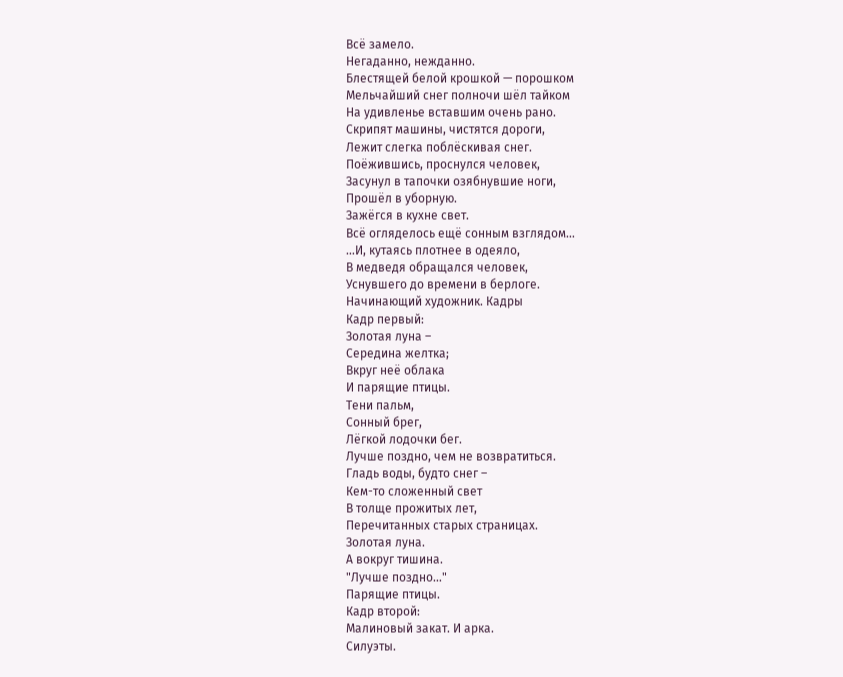Всё замело.
Негаданно, нежданно.
Блестящей белой крошкой — порошком
Мельчайший снег полночи шёл тайком
На удивленье вставшим очень рано.
Скрипят машины, чистятся дороги,
Лежит слегка поблёскивая снег.
Поёжившись, проснулся человек,
Засунул в тапочки озябнувшие ноги,
Прошёл в уборную.
Зажёгся в кухне свет.
Всё огляделось ещё сонным взглядом…
…И, кутаясь плотнее в одеяло,
В медведя обращался человек,
Уснувшего до времени в берлоге.
Начинающий художник. Кадры
Кадр первый:
Золотая луна –
Середина желтка;
Вкруг неё облака
И парящие птицы.
Тени пальм,
Сонный брег,
Лёгкой лодочки бег.
Лучше поздно, чем не возвратиться.
Гладь воды, будто снег –
Кем-то сложенный свет
В толще прожитых лет,
Перечитанных старых страницах.
Золотая луна.
А вокруг тишина.
"Лучше поздно…"
Парящие птицы.
Кадр второй:
Малиновый закат. И арка.
Силуэты.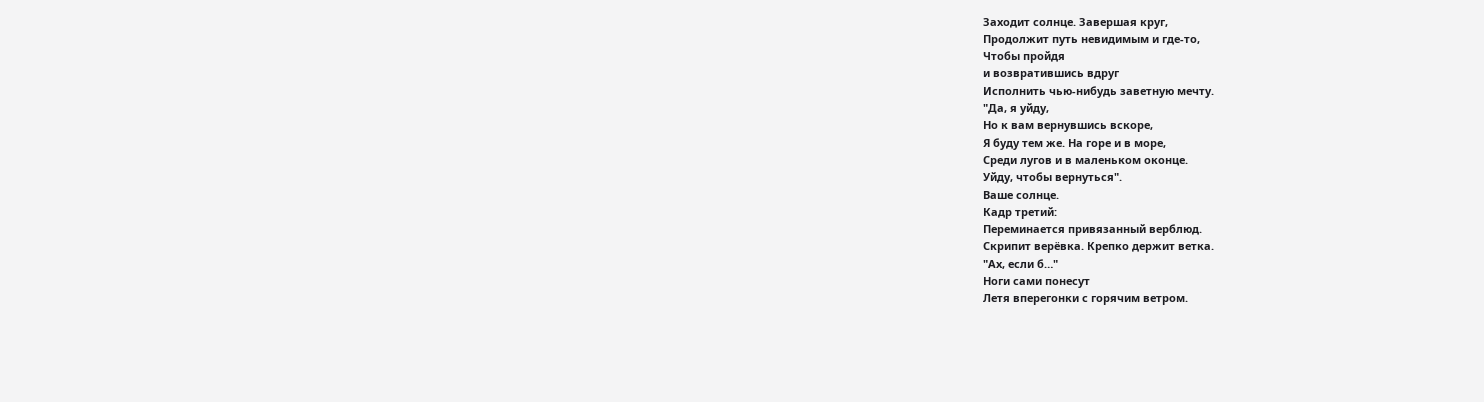Заходит солнце. Завершая круг,
Продолжит путь невидимым и где-то,
Чтобы пройдя
и возвратившись вдруг
Исполнить чью-нибудь заветную мечту.
"Да, я уйду,
Но к вам вернувшись вскоре,
Я буду тем же. На горе и в море,
Среди лугов и в маленьком оконце.
Уйду, чтобы вернуться".
Ваше солнце.
Кадр третий:
Переминается привязанный верблюд.
Скрипит верёвка. Крепко держит ветка.
"Ах, если б…"
Ноги сами понесут
Летя вперегонки с горячим ветром.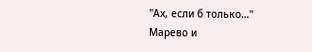"Ах, если б только…"
Марево и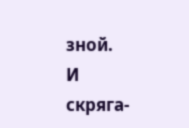зной.
И скряга-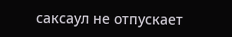саксаул не отпускает